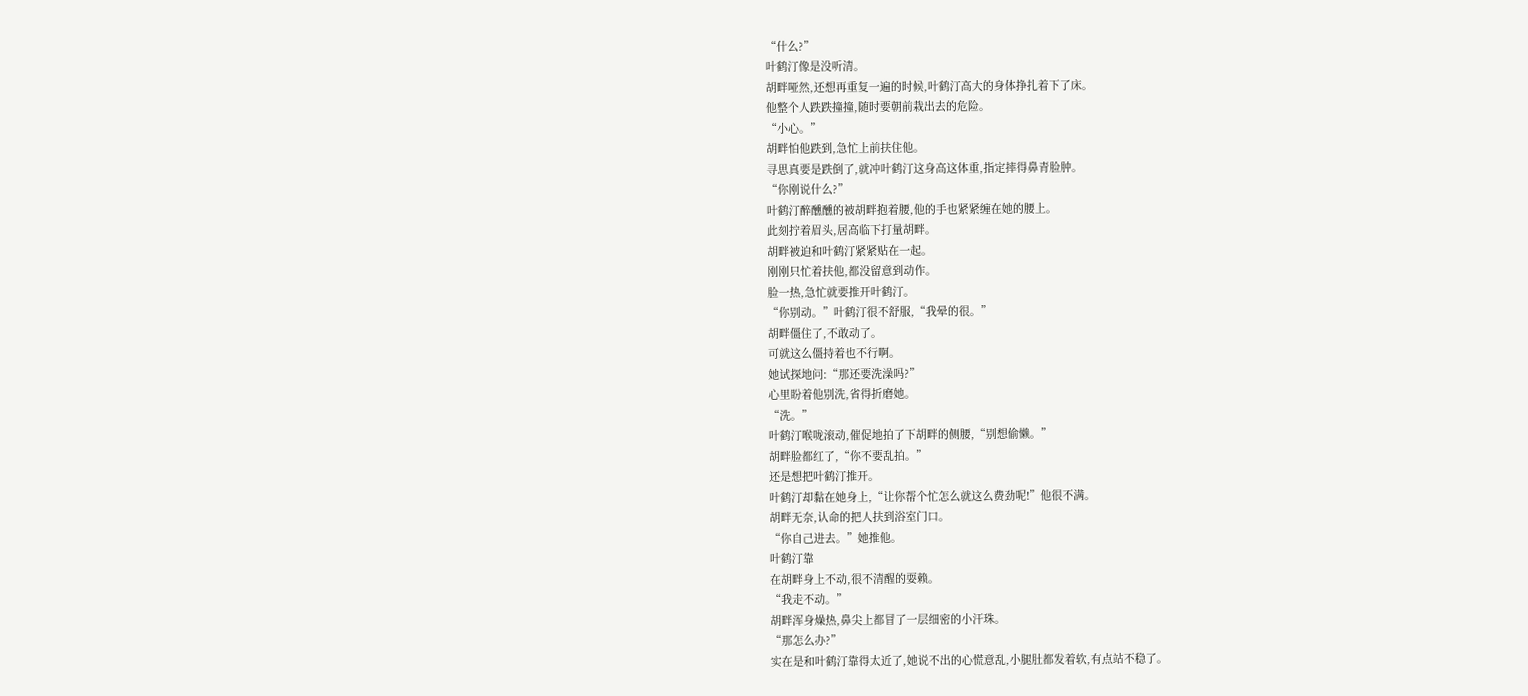“什么?”
叶鹤汀像是没听清。
胡畔哑然,还想再重复一遍的时候,叶鹤汀高大的身体挣扎着下了床。
他整个人跌跌撞撞,随时要朝前栽出去的危险。
“小心。”
胡畔怕他跌到,急忙上前扶住他。
寻思真要是跌倒了,就冲叶鹤汀这身高这体重,指定摔得鼻青脸肿。
“你刚说什么?”
叶鹤汀醉醺醺的被胡畔抱着腰,他的手也紧紧缠在她的腰上。
此刻拧着眉头,居高临下打量胡畔。
胡畔被迫和叶鹤汀紧紧贴在一起。
刚刚只忙着扶他,都没留意到动作。
脸一热,急忙就要推开叶鹤汀。
“你别动。”叶鹤汀很不舒服,“我晕的很。”
胡畔僵住了,不敢动了。
可就这么僵持着也不行啊。
她试探地问:“那还要洗澡吗?”
心里盼着他别洗,省得折磨她。
“洗。”
叶鹤汀喉咙滚动,催促地拍了下胡畔的侧腰,“别想偷懒。”
胡畔脸都红了,“你不要乱拍。”
还是想把叶鹤汀推开。
叶鹤汀却黏在她身上,“让你帮个忙怎么就这么费劲呢!”他很不满。
胡畔无奈,认命的把人扶到浴室门口。
“你自己进去。”她推他。
叶鹤汀靠
在胡畔身上不动,很不清醒的耍赖。
“我走不动。”
胡畔浑身燥热,鼻尖上都冒了一层细密的小汗珠。
“那怎么办?”
实在是和叶鹤汀靠得太近了,她说不出的心慌意乱,小腿肚都发着软,有点站不稳了。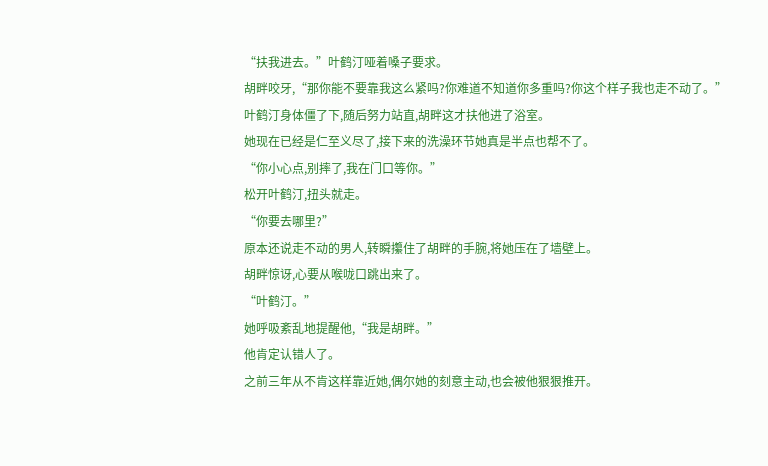“扶我进去。”叶鹤汀哑着嗓子要求。
胡畔咬牙,“那你能不要靠我这么紧吗?你难道不知道你多重吗?你这个样子我也走不动了。”
叶鹤汀身体僵了下,随后努力站直,胡畔这才扶他进了浴室。
她现在已经是仁至义尽了,接下来的洗澡环节她真是半点也帮不了。
“你小心点,别摔了,我在门口等你。”
松开叶鹤汀,扭头就走。
“你要去哪里?”
原本还说走不动的男人,转瞬攥住了胡畔的手腕,将她压在了墙壁上。
胡畔惊讶,心要从喉咙口跳出来了。
“叶鹤汀。”
她呼吸紊乱地提醒他,“我是胡畔。”
他肯定认错人了。
之前三年从不肯这样靠近她,偶尔她的刻意主动,也会被他狠狠推开。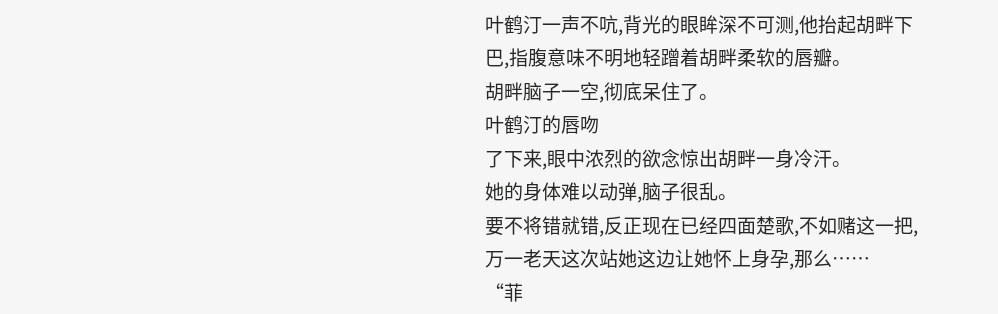叶鹤汀一声不吭,背光的眼眸深不可测,他抬起胡畔下巴,指腹意味不明地轻蹭着胡畔柔软的唇瓣。
胡畔脑子一空,彻底呆住了。
叶鹤汀的唇吻
了下来,眼中浓烈的欲念惊出胡畔一身冷汗。
她的身体难以动弹,脑子很乱。
要不将错就错,反正现在已经四面楚歌,不如赌这一把,万一老天这次站她这边让她怀上身孕,那么……
“菲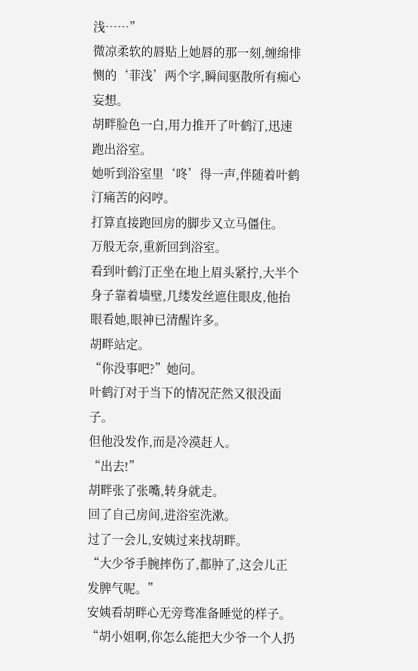浅……”
微凉柔软的唇贴上她唇的那一刻,缠绵悱恻的‘菲浅’两个字,瞬间驱散所有痴心妄想。
胡畔脸色一白,用力推开了叶鹤汀,迅速跑出浴室。
她听到浴室里‘咚’得一声,伴随着叶鹤汀痛苦的闷哼。
打算直接跑回房的脚步又立马僵住。
万般无奈,重新回到浴室。
看到叶鹤汀正坐在地上眉头紧拧,大半个身子靠着墙壁,几缕发丝遮住眼皮,他抬眼看她,眼神已清醒许多。
胡畔站定。
“你没事吧?”她问。
叶鹤汀对于当下的情况茫然又很没面子。
但他没发作,而是冷漠赶人。
“出去!”
胡畔张了张嘴,转身就走。
回了自己房间,进浴室洗漱。
过了一会儿,安姨过来找胡畔。
“大少爷手腕摔伤了,都肿了,这会儿正发脾气呢。”
安姨看胡畔心无旁骛准备睡觉的样子。
“胡小姐啊,你怎么能把大少爷一个人扔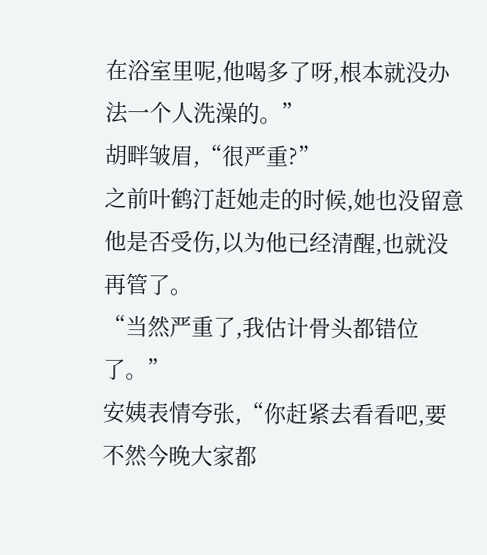在浴室里呢,他喝多了呀,根本就没办
法一个人洗澡的。”
胡畔皱眉,“很严重?”
之前叶鹤汀赶她走的时候,她也没留意他是否受伤,以为他已经清醒,也就没再管了。
“当然严重了,我估计骨头都错位了。”
安姨表情夸张,“你赶紧去看看吧,要不然今晚大家都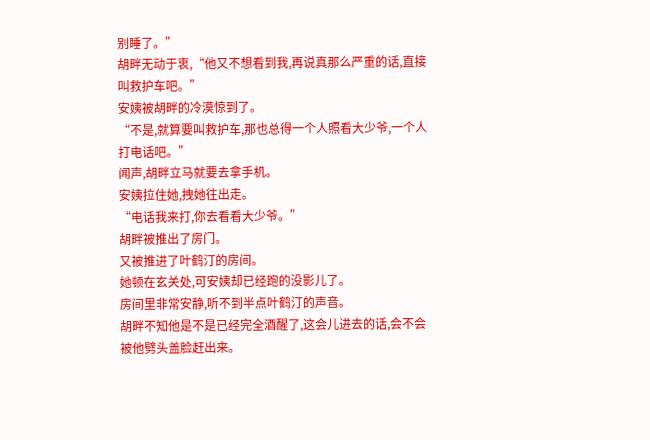别睡了。”
胡畔无动于衷,“他又不想看到我,再说真那么严重的话,直接叫救护车吧。”
安姨被胡畔的冷漠惊到了。
“不是,就算要叫救护车,那也总得一个人照看大少爷,一个人打电话吧。”
闻声,胡畔立马就要去拿手机。
安姨拉住她,拽她往出走。
“电话我来打,你去看看大少爷。”
胡畔被推出了房门。
又被推进了叶鹤汀的房间。
她顿在玄关处,可安姨却已经跑的没影儿了。
房间里非常安静,听不到半点叶鹤汀的声音。
胡畔不知他是不是已经完全酒醒了,这会儿进去的话,会不会被他劈头盖脸赶出来。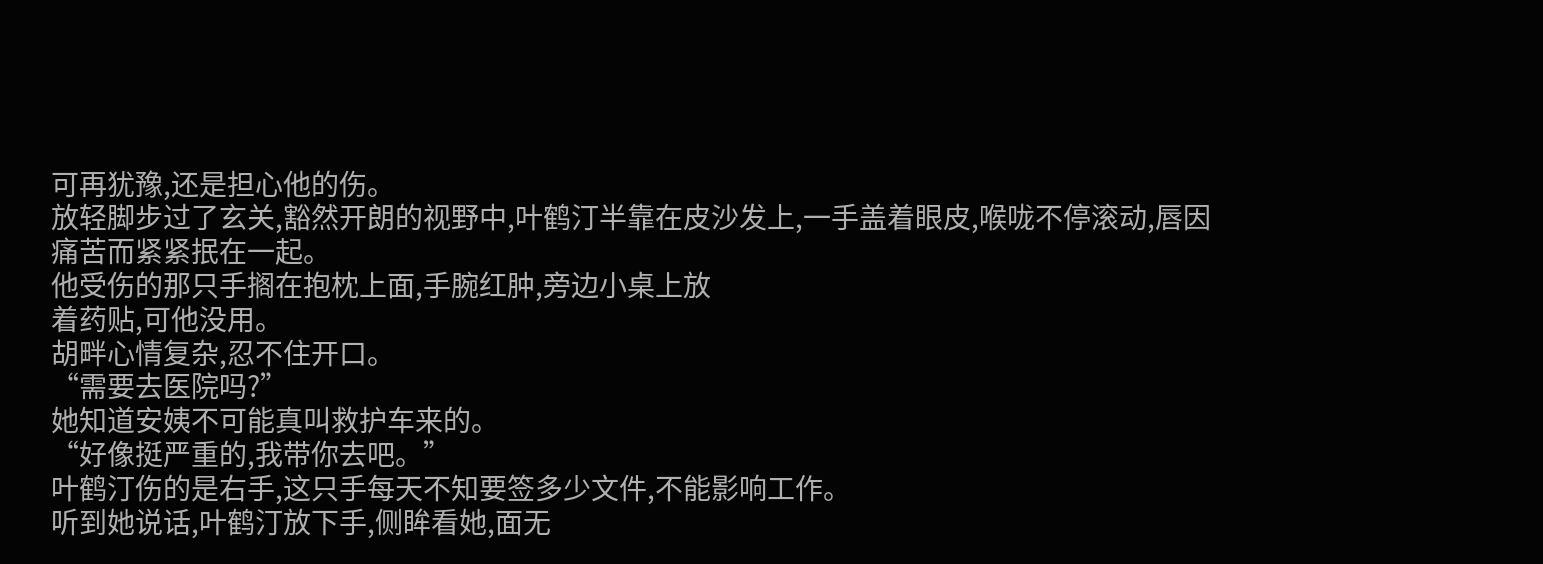可再犹豫,还是担心他的伤。
放轻脚步过了玄关,豁然开朗的视野中,叶鹤汀半靠在皮沙发上,一手盖着眼皮,喉咙不停滚动,唇因痛苦而紧紧抿在一起。
他受伤的那只手搁在抱枕上面,手腕红肿,旁边小桌上放
着药贴,可他没用。
胡畔心情复杂,忍不住开口。
“需要去医院吗?”
她知道安姨不可能真叫救护车来的。
“好像挺严重的,我带你去吧。”
叶鹤汀伤的是右手,这只手每天不知要签多少文件,不能影响工作。
听到她说话,叶鹤汀放下手,侧眸看她,面无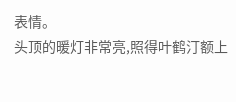表情。
头顶的暖灯非常亮,照得叶鹤汀额上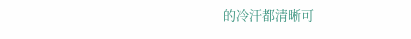的冷汗都清晰可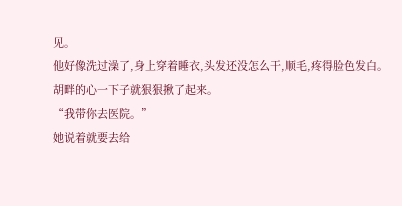见。
他好像洗过澡了,身上穿着睡衣,头发还没怎么干,顺毛,疼得脸色发白。
胡畔的心一下子就狠狠揪了起来。
“我带你去医院。”
她说着就要去给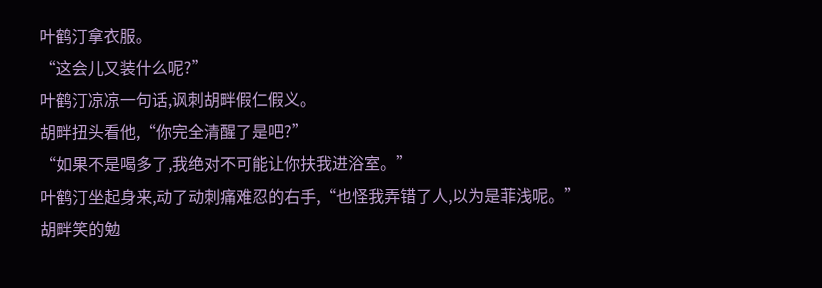叶鹤汀拿衣服。
“这会儿又装什么呢?”
叶鹤汀凉凉一句话,讽刺胡畔假仁假义。
胡畔扭头看他,“你完全清醒了是吧?”
“如果不是喝多了,我绝对不可能让你扶我进浴室。”
叶鹤汀坐起身来,动了动刺痛难忍的右手,“也怪我弄错了人,以为是菲浅呢。”
胡畔笑的勉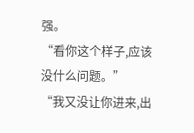强。
“看你这个样子,应该没什么问题。”
“我又没让你进来,出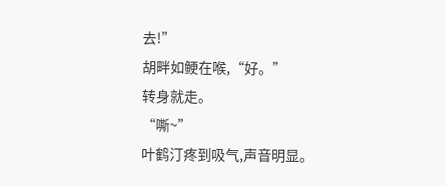去!”
胡畔如鲠在喉,“好。”
转身就走。
“嘶~”
叶鹤汀疼到吸气,声音明显。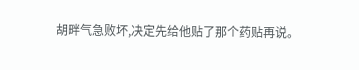胡畔气急败坏,决定先给他贴了那个药贴再说。